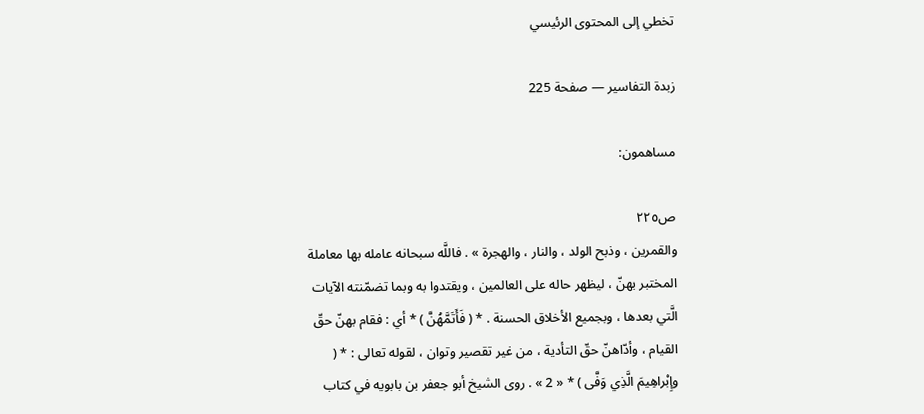تخطي إلى المحتوى الرئيسي

زبدة التفاسير — صفحة 225

مساهمون:

ص٢٢٥
والقمرين ، وذبح الولد ، والنار ، والهجرة » . فاللَّه سبحانه عامله بها معاملة المختبر بهنّ ، ليظهر حاله على العالمين ، ويقتدوا به وبما تضمّنته الآيات الَّتي بعدها ، وبجميع الأخلاق الحسنة . * ( فَأَتَمَّهُنَّ ) * أي : فقام بهنّ حقّ القيام ، وأدّاهنّ حقّ التأدية ، من غير تقصير وتوان ، لقوله تعالى : * ( وإِبْراهِيمَ الَّذِي وَفَّى ) * « 2 » . روى الشيخ أبو جعفر بن بابويه في كتاب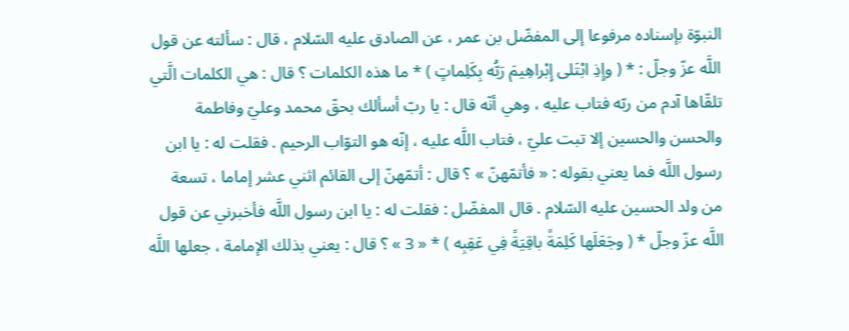النبوّة بإسناده مرفوعا إلى المفضّل بن عمر ، عن الصادق عليه السّلام ، قال : سألته عن قول اللَّه عزّ وجلّ : * ( وإِذِ ابْتَلى إِبْراهِيمَ رَبُّه بِكَلِماتٍ ) * ما هذه الكلمات ؟ قال : هي الكلمات الَّتي تلقّاها آدم من ربّه فتاب عليه ، وهي أنّه قال : يا ربّ أسألك بحقّ محمد وعليّ وفاطمة والحسن والحسين إلا تبت عليّ ، فتاب اللَّه عليه ، إنّه هو التوّاب الرحيم . فقلت له : يا ابن رسول اللَّه فما يعني بقوله : « فأتمّهنّ » ؟ قال : أتمّهنّ إلى القائم اثني عشر إماما ، تسعة من ولد الحسين عليه السّلام . قال المفضّل : فقلت له : يا ابن رسول اللَّه فأخبرني عن قول اللَّه عزّ وجلّ * ( وجَعَلَها كَلِمَةً باقِيَةً فِي عَقِبِه ) * « 3 » ؟ قال : يعني بذلك الإمامة ، جعلها اللَّه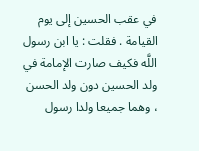في عقب الحسين إلى يوم القيامة . فقلت : يا ابن رسول اللَّه فكيف صارت الإمامة في ولد الحسين دون ولد الحسن ، وهما جميعا ولدا رسول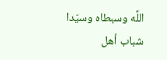اللَّه وسبطاه وسيّدا شباب أهل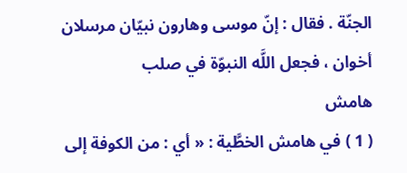الجنّة . فقال : إنّ موسى وهارون نبيّان مرسلان أخوان ، فجعل اللَّه النبوّة في صلب
هامش
( 1 ) في هامش الخطَّية : « أي : من الكوفة إلى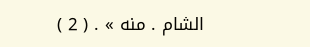الشام . منه » . ( 2 )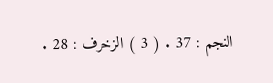النجم : 37 . ( 3 ) الزخرف : 28 .